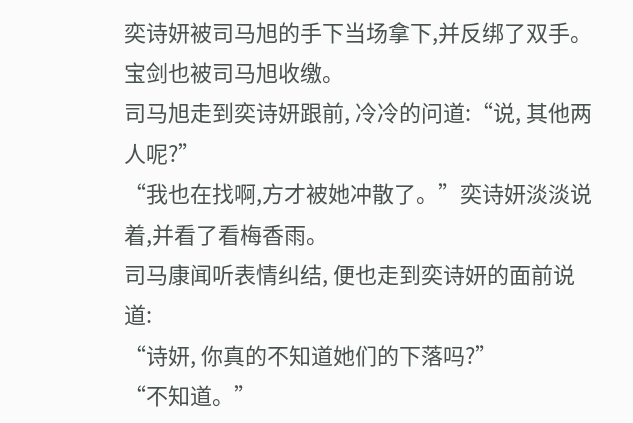奕诗妍被司马旭的手下当场拿下,并反绑了双手。宝剑也被司马旭收缴。
司马旭走到奕诗妍跟前, 冷冷的问道:“说, 其他两人呢?”
“我也在找啊,方才被她冲散了。”奕诗妍淡淡说着,并看了看梅香雨。
司马康闻听表情纠结, 便也走到奕诗妍的面前说道:
“诗妍, 你真的不知道她们的下落吗?”
“不知道。”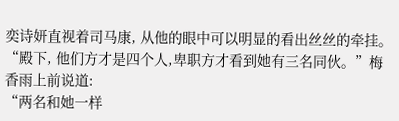奕诗妍直视着司马康, 从他的眼中可以明显的看出丝丝的牵挂。
“殿下, 他们方才是四个人,卑职方才看到她有三名同伙。”梅香雨上前说道:
“两名和她一样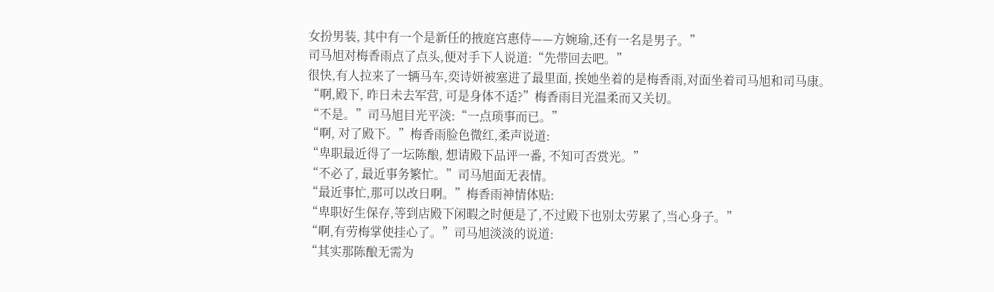女扮男装, 其中有一个是新任的掖庭宫惠侍——方婉瑜,还有一名是男子。”
司马旭对梅香雨点了点头,便对手下人说道:“先带回去吧。”
很快,有人拉来了一辆马车,奕诗妍被塞进了最里面, 挨她坐着的是梅香雨,对面坐着司马旭和司马康。
“啊,殿下, 昨日未去军营, 可是身体不适?”梅香雨目光温柔而又关切。
“不是。”司马旭目光平淡:“一点琐事而已。”
“啊, 对了殿下。”梅香雨脸色微红,柔声说道:
“卑职最近得了一坛陈酿, 想请殿下品评一番, 不知可否赏光。”
“不必了, 最近事务繁忙。”司马旭面无表情。
“最近事忙,那可以改日啊。”梅香雨神情体贴:
“卑职好生保存,等到店殿下闲暇之时便是了,不过殿下也别太劳累了,当心身子。”
“啊,有劳梅掌使挂心了。”司马旭淡淡的说道:
“其实那陈酿无需为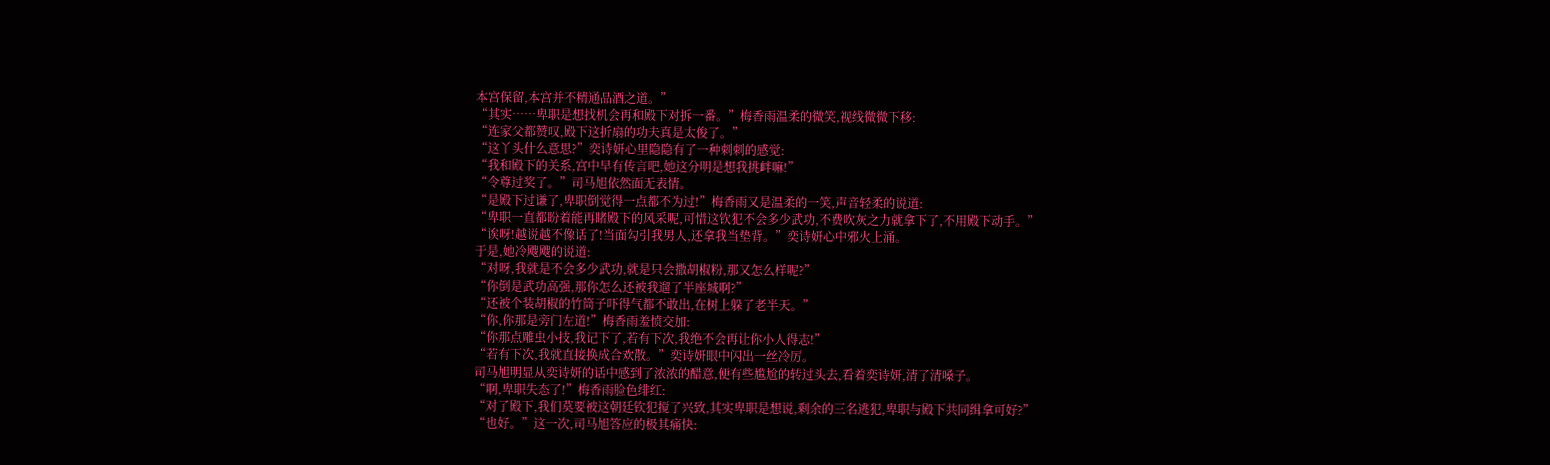本宫保留,本宫并不精通品酒之道。”
“其实……卑职是想找机会再和殿下对拆一番。”梅香雨温柔的微笑,视线微微下移:
“连家父都赞叹,殿下这折扇的功夫真是太俊了。”
“这丫头什么意思?”奕诗妍心里隐隐有了一种刺刺的感觉:
“我和殿下的关系,宫中早有传言吧,她这分明是想我挑衅嘛!”
“令尊过奖了。”司马旭依然面无表情。
“是殿下过谦了,卑职倒觉得一点都不为过!”梅香雨又是温柔的一笑,声音轻柔的说道:
“卑职一直都盼着能再睹殿下的风采呢,可惜这钦犯不会多少武功,不费吹灰之力就拿下了,不用殿下动手。”
“诶呀!越说越不像话了!当面勾引我男人,还拿我当垫背。”奕诗妍心中邪火上涌。
于是,她冷飕飕的说道:
“对呀,我就是不会多少武功,就是只会撒胡椒粉,那又怎么样呢?”
“你倒是武功高强,那你怎么还被我遛了半座城啊?”
“还被个装胡椒的竹筒子吓得气都不敢出,在树上躲了老半天。”
“你,你那是旁门左道!”梅香雨羞愤交加:
“你那点雕虫小技,我记下了,若有下次,我绝不会再让你小人得志!”
“若有下次,我就直接换成合欢散。”奕诗妍眼中闪出一丝冷厉。
司马旭明显从奕诗妍的话中感到了浓浓的醋意,便有些尴尬的转过头去,看着奕诗妍,清了清嗓子。
“啊,卑职失态了!”梅香雨脸色绯红:
“对了殿下,我们莫要被这朝廷钦犯搅了兴致,其实卑职是想说,剩余的三名逃犯,卑职与殿下共同缉拿可好?”
“也好。”这一次,司马旭答应的极其痛快: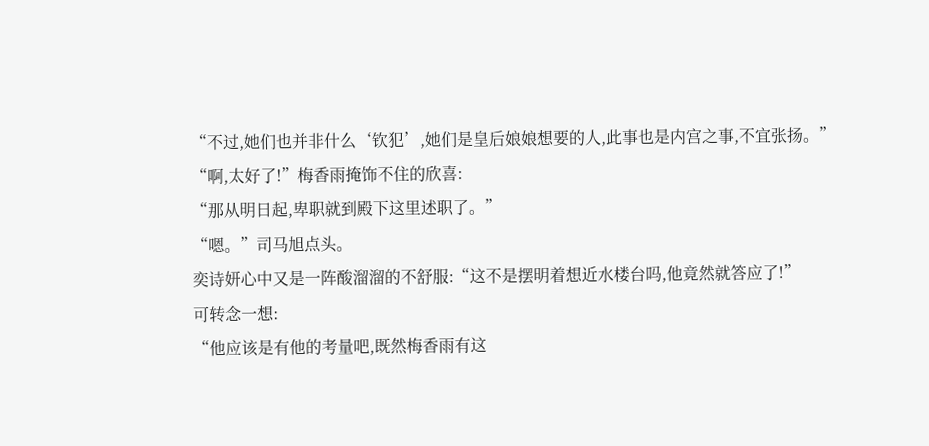“不过,她们也并非什么‘钦犯’,她们是皇后娘娘想要的人,此事也是内宫之事,不宜张扬。”
“啊,太好了!”梅香雨掩饰不住的欣喜:
“那从明日起,卑职就到殿下这里述职了。”
“嗯。”司马旭点头。
奕诗妍心中又是一阵酸溜溜的不舒服:“这不是摆明着想近水楼台吗,他竟然就答应了!”
可转念一想:
“他应该是有他的考量吧,既然梅香雨有这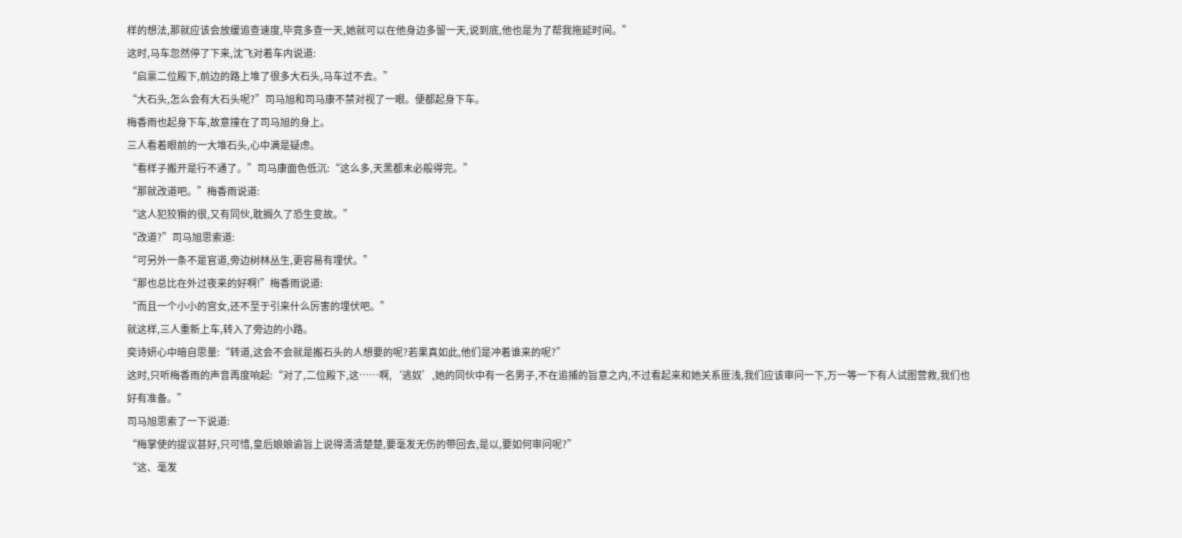样的想法,那就应该会放缓追查速度,毕竟多查一天,她就可以在他身边多留一天,说到底,他也是为了帮我拖延时间。”
这时,马车忽然停了下来,沈飞对着车内说道:
“启禀二位殿下,前边的路上堆了很多大石头,马车过不去。”
“大石头,怎么会有大石头呢?”司马旭和司马康不禁对视了一眼。便都起身下车。
梅香雨也起身下车,故意撞在了司马旭的身上。
三人看着眼前的一大堆石头,心中满是疑虑。
“看样子搬开是行不通了。”司马康面色低沉:“这么多,天黑都未必般得完。”
“那就改道吧。”梅香雨说道:
“这人犯狡猾的很,又有同伙,耽搁久了恐生变故。”
“改道?”司马旭思索道:
“可另外一条不是官道,旁边树林丛生,更容易有埋伏。”
“那也总比在外过夜来的好啊!”梅香雨说道:
“而且一个小小的宫女,还不至于引来什么厉害的埋伏吧。”
就这样,三人重新上车,转入了旁边的小路。
奕诗妍心中暗自思量:“转道,这会不会就是搬石头的人想要的呢?若果真如此,他们是冲着谁来的呢?”
这时,只听梅香雨的声音再度响起:“对了,二位殿下,这……啊,‘逃奴’,她的同伙中有一名男子,不在追捕的旨意之内,不过看起来和她关系匪浅,我们应该审问一下,万一等一下有人试图营救,我们也好有准备。”
司马旭思索了一下说道:
“梅掌使的提议甚好,只可惜,皇后娘娘谕旨上说得清清楚楚,要毫发无伤的带回去,是以,要如何审问呢?”
“这、毫发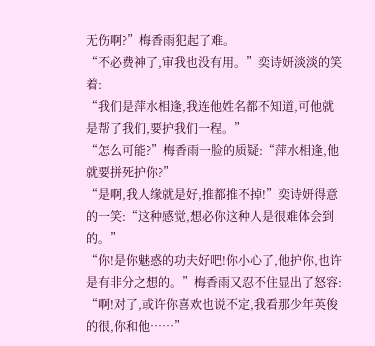无伤啊?”梅香雨犯起了难。
“不必费神了,审我也没有用。”奕诗妍淡淡的笑着:
“我们是萍水相逢,我连他姓名都不知道,可他就是帮了我们,要护我们一程。”
“怎么可能?”梅香雨一脸的质疑:“萍水相逢,他就要拼死护你?”
“是啊,我人缘就是好,推都推不掉!”奕诗妍得意的一笑:“这种感觉,想必你这种人是很难体会到的。”
“你!是你魅惑的功夫好吧!你小心了,他护你,也许是有非分之想的。”梅香雨又忍不住显出了怒容:
“啊!对了,或许你喜欢也说不定,我看那少年英俊的很,你和他……”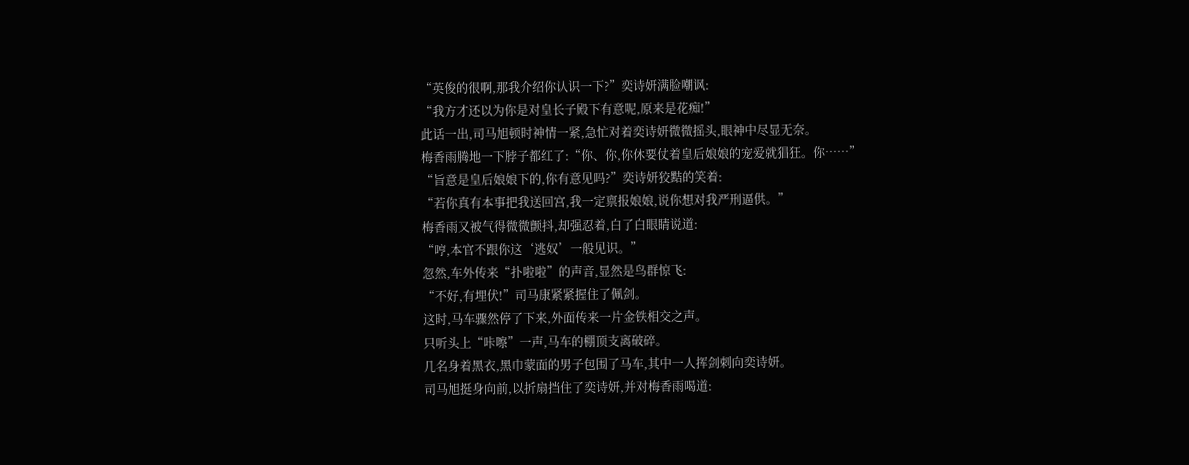“英俊的很啊,那我介绍你认识一下?”奕诗妍满脸嘲讽:
“我方才还以为你是对皇长子殿下有意呢,原来是花痴!”
此话一出,司马旭顿时神情一紧,急忙对着奕诗妍微微摇头,眼神中尽显无奈。
梅香雨腾地一下脖子都红了:“你、你,你休要仗着皇后娘娘的宠爱就猖狂。你……”
“旨意是皇后娘娘下的,你有意见吗?”奕诗妍狡黠的笑着:
“若你真有本事把我送回宫,我一定禀报娘娘,说你想对我严刑逼供。”
梅香雨又被气得微微颤抖,却强忍着,白了白眼睛说道:
“哼,本官不跟你这‘逃奴’一般见识。”
忽然,车外传来“扑啦啦”的声音,显然是鸟群惊飞:
“不好,有埋伏!”司马康紧紧握住了佩剑。
这时,马车骤然停了下来,外面传来一片金铁相交之声。
只听头上“咔嚓”一声,马车的棚顶支离破碎。
几名身着黑衣,黑巾蒙面的男子包围了马车,其中一人挥剑刺向奕诗妍。
司马旭挺身向前,以折扇挡住了奕诗妍,并对梅香雨喝道: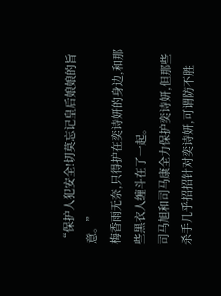“保护人犯安全!切莫忘记皇后娘娘的旨意。”
梅香雨无奈,只得护在奕诗妍的身边,和那些黑衣人缠斗在了一起。
司马旭和司马康全力保护奕诗妍,但那些杀手几乎招招针对奕诗妍,可谓防不胜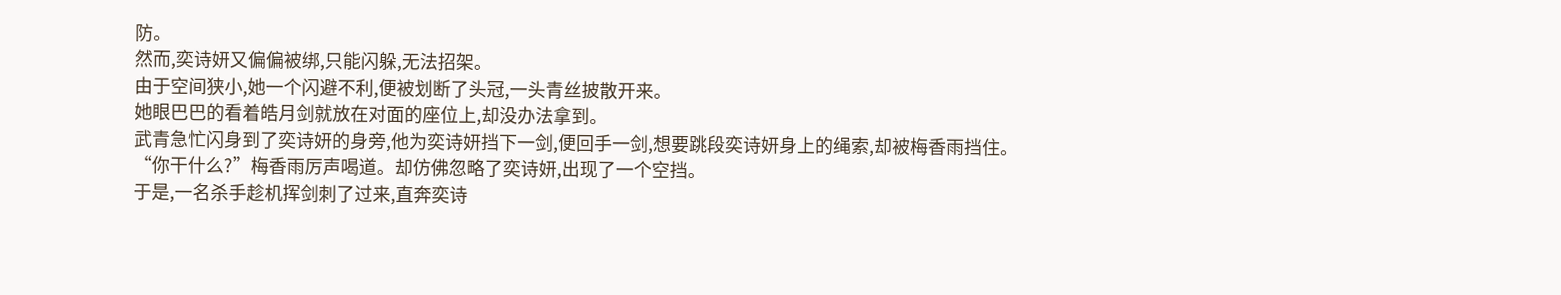防。
然而,奕诗妍又偏偏被绑,只能闪躲,无法招架。
由于空间狭小,她一个闪避不利,便被划断了头冠,一头青丝披散开来。
她眼巴巴的看着皓月剑就放在对面的座位上,却没办法拿到。
武青急忙闪身到了奕诗妍的身旁,他为奕诗妍挡下一剑,便回手一剑,想要跳段奕诗妍身上的绳索,却被梅香雨挡住。
“你干什么?”梅香雨厉声喝道。却仿佛忽略了奕诗妍,出现了一个空挡。
于是,一名杀手趁机挥剑刺了过来,直奔奕诗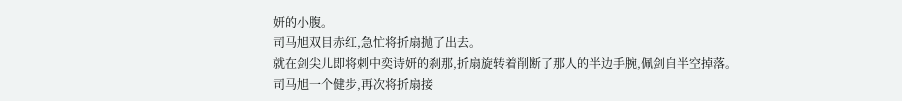妍的小腹。
司马旭双目赤红,急忙将折扇抛了出去。
就在剑尖儿即将刺中奕诗妍的刹那,折扇旋转着削断了那人的半边手腕,佩剑自半空掉落。
司马旭一个健步,再次将折扇接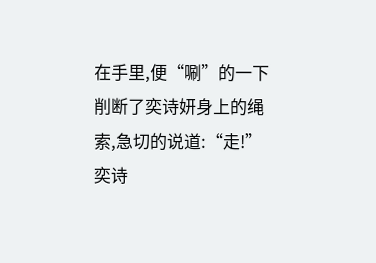在手里,便“唰”的一下削断了奕诗妍身上的绳索,急切的说道:“走!”
奕诗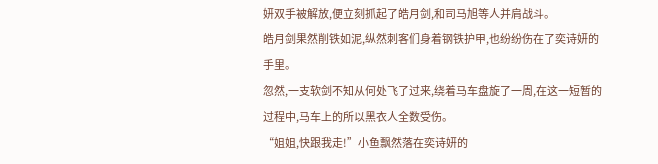妍双手被解放,便立刻抓起了皓月剑,和司马旭等人并肩战斗。
皓月剑果然削铁如泥,纵然刺客们身着钢铁护甲,也纷纷伤在了奕诗妍的手里。
忽然,一支软剑不知从何处飞了过来,绕着马车盘旋了一周,在这一短暂的过程中,马车上的所以黑衣人全数受伤。
“姐姐,快跟我走!”小鱼飘然落在奕诗妍的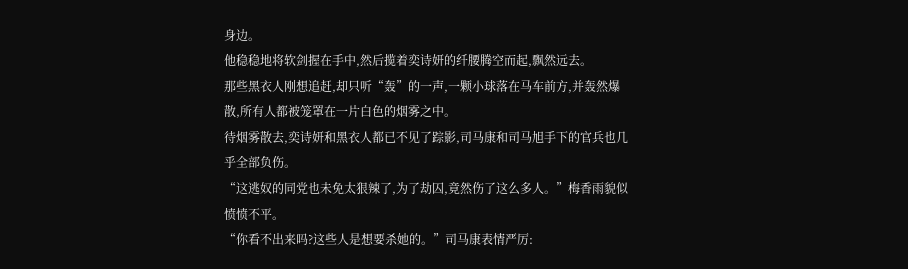身边。
他稳稳地将软剑握在手中,然后揽着奕诗妍的纤腰腾空而起,飘然远去。
那些黑衣人刚想追赶,却只听“轰”的一声,一颗小球落在马车前方,并轰然爆散,所有人都被笼罩在一片白色的烟雾之中。
待烟雾散去,奕诗妍和黑衣人都已不见了踪影,司马康和司马旭手下的官兵也几乎全部负伤。
“这逃奴的同党也未免太狠辣了,为了劫囚,竟然伤了这么多人。”梅香雨貌似愤愤不平。
“你看不出来吗?这些人是想要杀她的。”司马康表情严厉: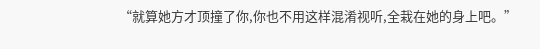“就算她方才顶撞了你,你也不用这样混淆视听,全栽在她的身上吧。”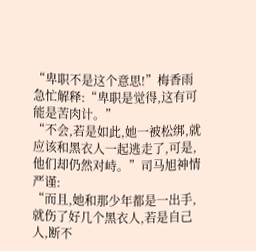“卑职不是这个意思!”梅香雨急忙解释:“卑职是觉得,这有可能是苦肉计。”
“不会,若是如此,她一被松绑,就应该和黑衣人一起逃走了,可是,他们却仍然对峙。”司马旭神情严谨:
“而且,她和那少年都是一出手,就伤了好几个黑衣人,若是自己人,断不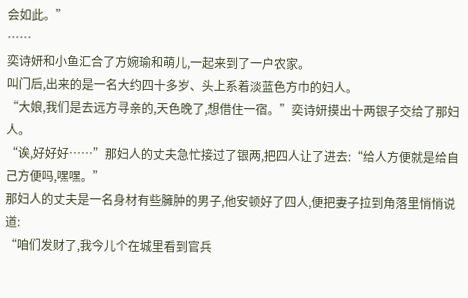会如此。”
……
奕诗妍和小鱼汇合了方婉瑜和萌儿,一起来到了一户农家。
叫门后,出来的是一名大约四十多岁、头上系着淡蓝色方巾的妇人。
“大娘,我们是去远方寻亲的,天色晚了,想借住一宿。”奕诗妍摸出十两银子交给了那妇人。
“诶,好好好……”那妇人的丈夫急忙接过了银两,把四人让了进去:“给人方便就是给自己方便吗,嘿嘿。”
那妇人的丈夫是一名身材有些臃肿的男子,他安顿好了四人,便把妻子拉到角落里悄悄说道:
“咱们发财了,我今儿个在城里看到官兵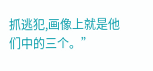抓逃犯,画像上就是他们中的三个。”